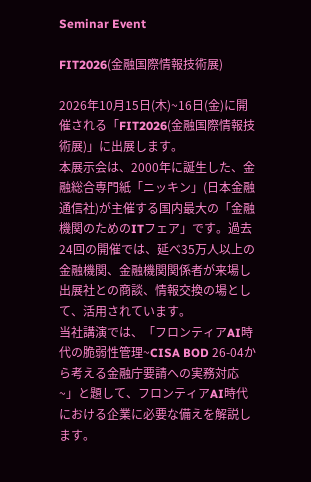Seminar Event

FIT2026(金融国際情報技術展)

2026年10月15日(木)~16日(金)に開催される「FIT2026(金融国際情報技術展)」に出展します。
本展示会は、2000年に誕生した、金融総合専門紙「ニッキン」(日本金融通信社)が主催する国内最大の「金融機関のためのITフェア」です。過去24回の開催では、延べ35万人以上の金融機関、金融機関関係者が来場し出展社との商談、情報交換の場として、活用されています。
当社講演では、「フロンティアAI時代の脆弱性管理~CISA BOD 26-04から考える金融庁要請への実務対応~」と題して、フロンティアAI時代における企業に必要な備えを解説します。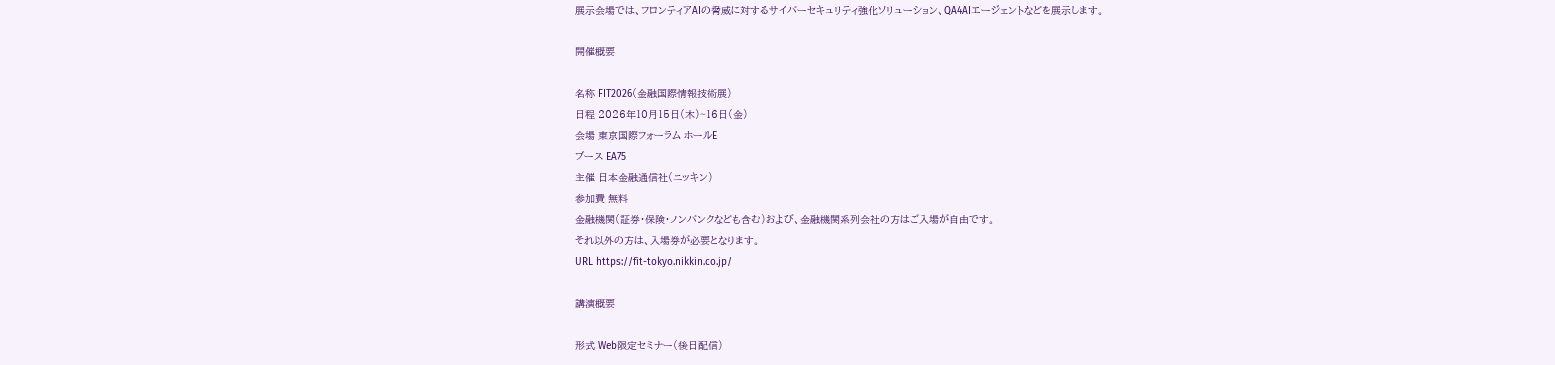展示会場では、フロンティアAIの脅威に対するサイバーセキュリティ強化ソリューション、QA4AIエージェントなどを展示します。

開催概要

名称 FIT2026(金融国際情報技術展)
日程 2026年10月15日(木)~16日(金)
会場 東京国際フォーラム ホールE
ブース EA75
主催 日本金融通信社(ニッキン)
参加費 無料
金融機関(証券・保険・ノンバンクなども含む)および、金融機関系列会社の方はご入場が自由です。
それ以外の方は、入場券が必要となります。
URL https://fit-tokyo.nikkin.co.jp/

講演概要

形式 Web限定セミナー(後日配信)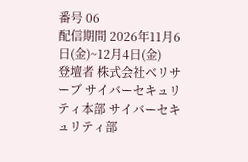番号 06
配信期間 2026年11月6日(金)~12月4日(金)
登壇者 株式会社ベリサーブ サイバーセキュリティ本部 サイバーセキュリティ部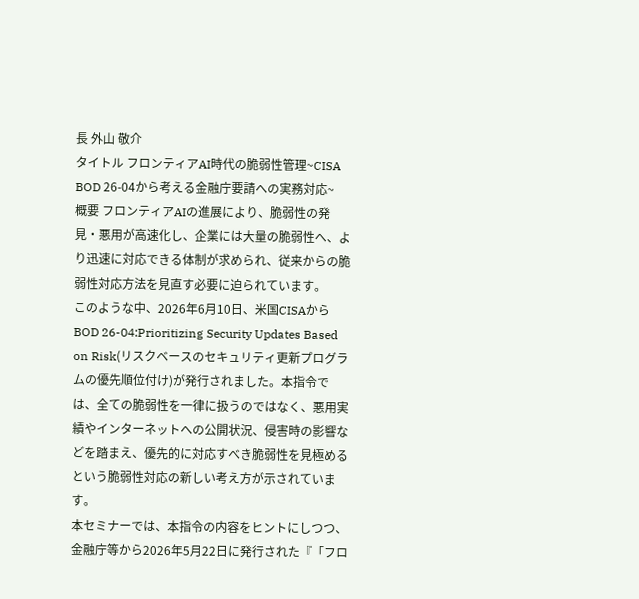長 外山 敬介
タイトル フロンティアAI時代の脆弱性管理~CISA BOD 26-04から考える金融庁要請への実務対応~
概要 フロンティアAIの進展により、脆弱性の発見・悪用が高速化し、企業には大量の脆弱性へ、より迅速に対応できる体制が求められ、従来からの脆弱性対応方法を見直す必要に迫られています。
このような中、2026年6月10日、米国CISAからBOD 26-04:Prioritizing Security Updates Based on Risk(リスクベースのセキュリティ更新プログラムの優先順位付け)が発行されました。本指令では、全ての脆弱性を一律に扱うのではなく、悪用実績やインターネットへの公開状況、侵害時の影響などを踏まえ、優先的に対応すべき脆弱性を見極めるという脆弱性対応の新しい考え方が示されています。
本セミナーでは、本指令の内容をヒントにしつつ、金融庁等から2026年5月22日に発行された『「フロ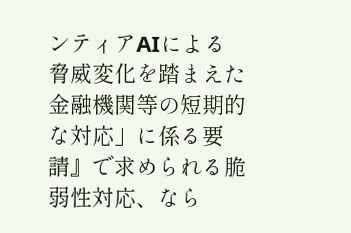ンティアAIによる脅威変化を踏まえた金融機関等の短期的な対応」に係る要請』で求められる脆弱性対応、なら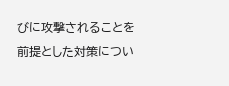びに攻撃されることを前提とした対策につい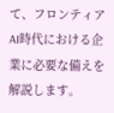て、フロンティアAI時代における企業に必要な備えを解説します。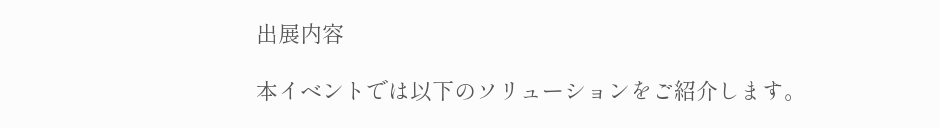出展内容

本イベントでは以下のソリューションをご紹介します。